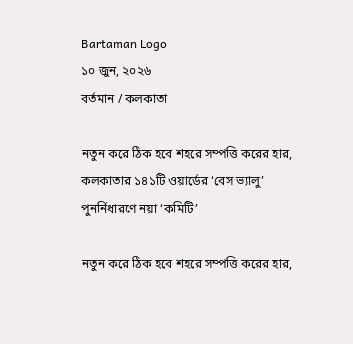Bartaman Logo
১০ জুন, ২০২৬
বর্তমান / কলকাতা

নতুন করে ঠিক হবে শহরে সম্পত্তি করের হার, কলকাতার ১৪১টি ওয়ার্ডের ‘বেস ভ্যালু’ পুনর্নিধারণে নয়া ‘কমিটি’

নতুন করে ঠিক হবে শহরে সম্পত্তি করের হার,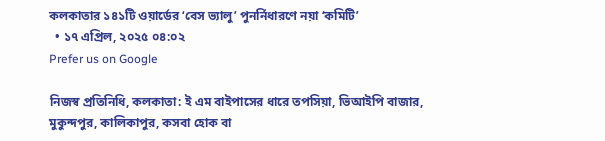কলকাতার ১৪১টি ওয়ার্ডের ‘বেস ভ্যালু’ পুনর্নিধারণে নয়া ‘কমিটি’
  • ১৭ এপ্রিল, ২০২৫ ০৪:০২
Prefer us on Google

নিজস্ব প্রতিনিধি, কলকাতা: ই এম বাইপাসের ধারে তপসিয়া, ভিআইপি বাজার, মুকুন্দপুর, কালিকাপুর, কসবা হোক বা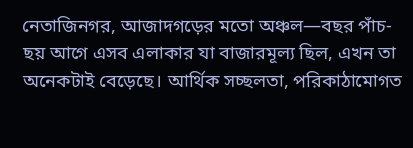নেতাজিনগর, আজাদগড়ের মতো অঞ্চল—বছর পাঁচ-ছয় আগে এসব এলাকার যা বাজারমূল্য ছিল, এখন তা অনেকটাই বেড়েছে। আর্থিক সচ্ছলতা, পরিকাঠামোগত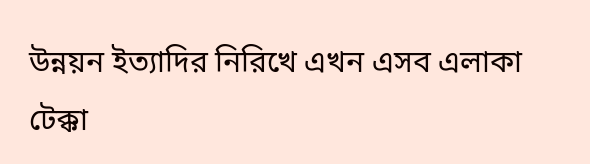উন্নয়ন ইত্যাদির নিরিখে এখন এসব এলাকা টেক্কা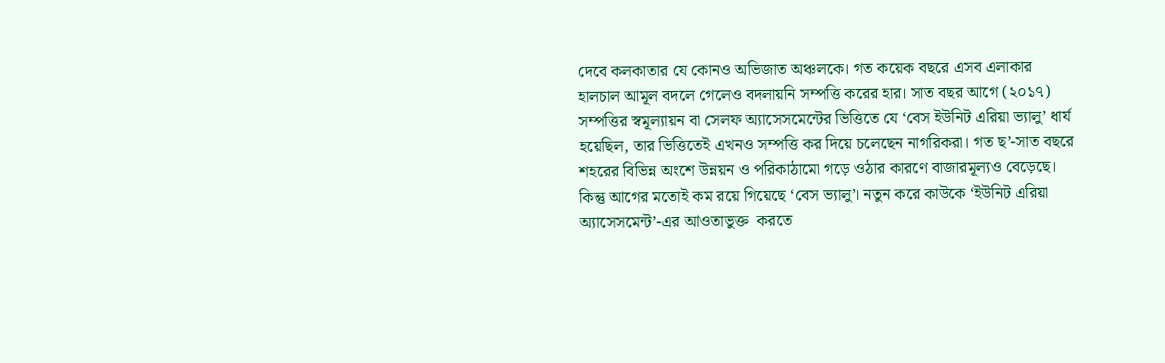দেবে কলকাতার যে কোনও অভিজাত অঞ্চলকে। গত কয়েক বছরে এসব এলাকার হালচাল আমূল বদলে গেলেও বদলায়নি সম্পত্তি করের হার। সাত বছর আগে (২০১৭) সম্পত্তির স্বমূল্যায়ন বা সেলফ অ্যাসেসমেন্টের ভিত্তিতে যে ‘বেস ইউনিট এরিয়া ভ্যালু’ ধার্য হয়েছিল, তার ভিত্তিতেই এখনও সম্পত্তি কর দিয়ে চলেছেন নাগরিকরা। গত ছ’-সাত বছরে শহরের বিভিন্ন অংশে উন্নয়ন ও পরিকাঠামো গড়ে ওঠার কারণে বাজারমূল্যও বেড়েছে। কিন্তু আগের মতোই কম রয়ে গিয়েছে ‘বেস ভ্যালু’। নতুন করে কাউকে ‘ইউনিট এরিয়া অ্যাসেসমেন্ট’-এর আওতাভুক্ত  করতে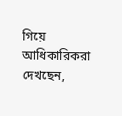গিয়ে আধিকারিকরা দেখছেন,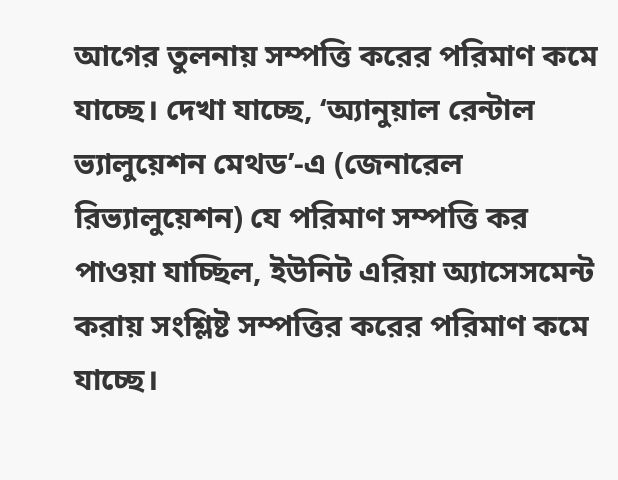আগের তুলনায় সম্পত্তি করের পরিমাণ কমে যাচ্ছে। দেখা যাচ্ছে, ‘অ্যানুয়াল রেন্টাল ভ্যালুয়েশন মেথড’-এ (জেনারেল রিভ্যালুয়েশন) যে পরিমাণ সম্পত্তি কর পাওয়া যাচ্ছিল, ইউনিট এরিয়া অ্যাসেসমেন্ট করায় সংশ্লিষ্ট সম্পত্তির করের পরিমাণ কমে যাচ্ছে।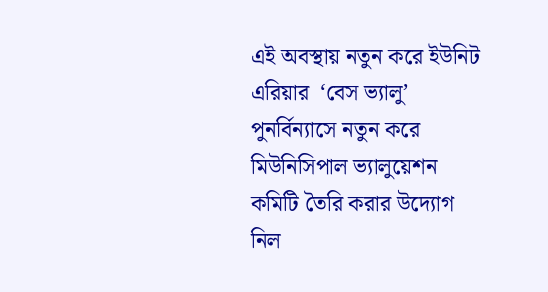এই অবস্থায় নতুন করে ইউনিট এরিয়ার  ‘বেস ভ্যালু’ পুনর্বিন্যাসে নতুন করে মিউনিসিপাল ভ্যালুয়েশন কমিটি তৈরি করার উদ্যোগ নিল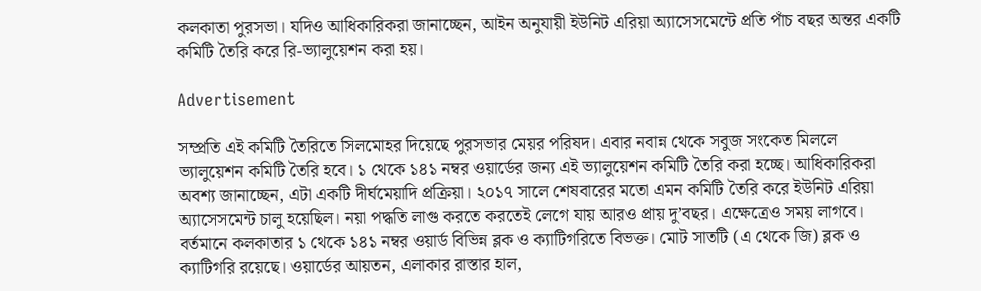কলকাতা পুরসভা। যদিও আধিকারিকরা জানাচ্ছেন, আইন অনুযায়ী ইউনিট এরিয়া অ্যাসেসমেন্টে প্রতি পাঁচ বছর অন্তর একটি কমিটি তৈরি করে রি-ভ্যালুয়েশন করা হয়।

Advertisement

সম্প্রতি এই কমিটি তৈরিতে সিলমোহর দিয়েছে পুরসভার মেয়র পরিষদ। এবার নবান্ন থেকে সবুজ সংকেত মিললে ভ্যালুয়েশন কমিটি তৈরি হবে। ১ থেকে ১৪১ নম্বর ওয়ার্ডের জন্য এই ভ্যালুয়েশন কমিটি তৈরি করা হচ্ছে। আধিকারিকরা অবশ্য জানাচ্ছেন, এটা একটি দীর্ঘমেয়াদি প্রক্রিয়া। ২০১৭ সালে শেষবারের মতো এমন কমিটি তৈরি করে ইউনিট এরিয়া অ্যাসেসমেন্ট চালু হয়েছিল। নয়া পদ্ধতি লাগু করতে করতেই লেগে যায় আরও প্রায় দু’বছর। এক্ষেত্রেও সময় লাগবে।
বর্তমানে কলকাতার ১ থেকে ১৪১ নম্বর ওয়ার্ড বিভিন্ন ব্লক ও ক্যাটিগরিতে বিভক্ত। মোট সাতটি (এ থেকে জি) ব্লক ও ক্যাটিগরি রয়েছে। ওয়ার্ডের আয়তন, এলাকার রাস্তার হাল,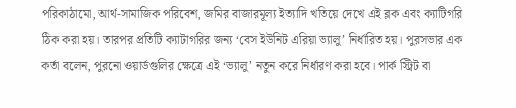পরিকাঠামো, আর্থ-সামাজিক পরিবেশ, জমির বাজারমূল্য ইত্যাদি খতিয়ে দেখে এই ব্লক এবং ক্যাটিগরি ঠিক করা হয়। তারপর প্রতিটি ক্যাটাগরির জন্য ‘বেস ইউনিট এরিয়া ভ্যালু’ নির্ধারিত হয়। পুরসভার এক কর্তা বলেন, পুরনো ওয়ার্ডগুলির ক্ষেত্রে এই ‘ভ্যালু’ নতুন করে নির্ধারণ করা হবে। পার্ক স্ট্রিট বা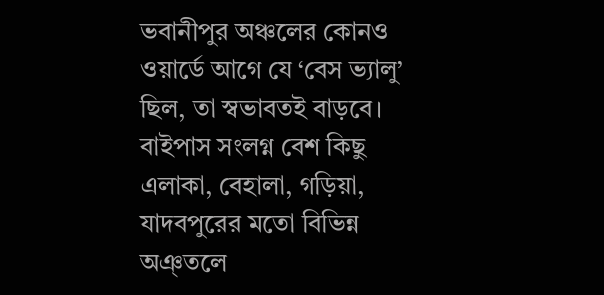ভবানীপুর অঞ্চলের কোনও ওয়ার্ডে আগে যে ‘বেস ভ্যালু’ ছিল, তা স্বভাবতই বাড়বে। বাইপাস সংলগ্ন বেশ কিছু এলাকা, বেহালা, গড়িয়া, যাদবপুরের মতো বিভিন্ন অঞ্তলে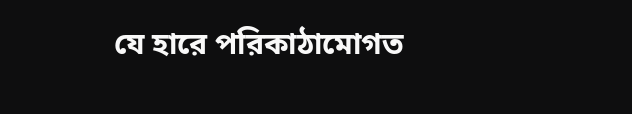যে হারে পরিকাঠামোগত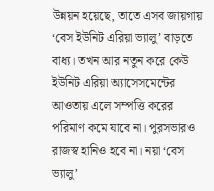উন্নয়ন হয়েছে, তাতে এসব জায়গায় ‘বেস ইউনিট এরিয়া ভ্যালু’ বাড়তে বাধ্য। তখন আর নতুন করে কেউ ইউনিট এরিয়া অ্যাসেসমেন্টের আওতায় এলে সম্পত্তি করের পরিমাণ কমে যাবে না। পুরসভারও রাজস্ব হানিও হবে না। নয়া ‘বেস ভ্যালু’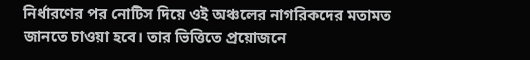নির্ধারণের পর নোটিস দিয়ে ওই অঞ্চলের নাগরিকদের মতামত জানতে চাওয়া হবে। তার ভিত্তিতে প্রয়োজনে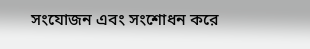সংযোজন এবং সংশোধন করে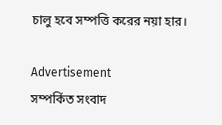চালু হবে সম্পত্তি করের নয়া হার।

Advertisement
সম্পর্কিত সংবাদ